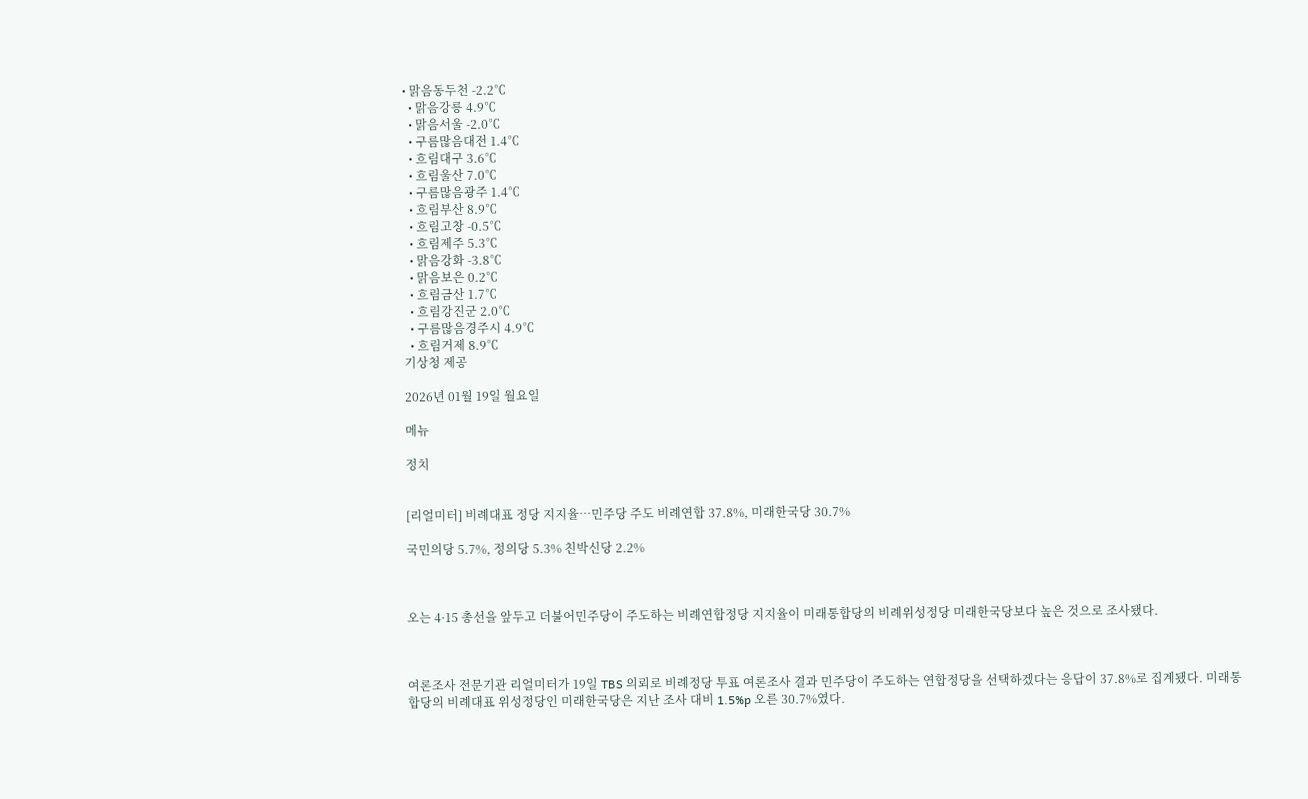• 맑음동두천 -2.2℃
  • 맑음강릉 4.9℃
  • 맑음서울 -2.0℃
  • 구름많음대전 1.4℃
  • 흐림대구 3.6℃
  • 흐림울산 7.0℃
  • 구름많음광주 1.4℃
  • 흐림부산 8.9℃
  • 흐림고창 -0.5℃
  • 흐림제주 5.3℃
  • 맑음강화 -3.8℃
  • 맑음보은 0.2℃
  • 흐림금산 1.7℃
  • 흐림강진군 2.0℃
  • 구름많음경주시 4.9℃
  • 흐림거제 8.9℃
기상청 제공

2026년 01월 19일 월요일

메뉴

정치


[리얼미터] 비례대표 정당 지지율…민주당 주도 비례연합 37.8%, 미래한국당 30.7%

국민의당 5.7%, 정의당 5.3% 친박신당 2.2%



오는 4·15 총선을 앞두고 더불어민주당이 주도하는 비례연합정당 지지율이 미래통합당의 비례위성정당 미래한국당보다 높은 것으로 조사됐다.



여론조사 전문기관 리얼미터가 19일 TBS 의뢰로 비례정당 투표 여론조사 결과 민주당이 주도하는 연합정당을 선택하겠다는 응답이 37.8%로 집계됐다. 미래통합당의 비례대표 위성정당인 미래한국당은 지난 조사 대비 1.5%p 오른 30.7%였다.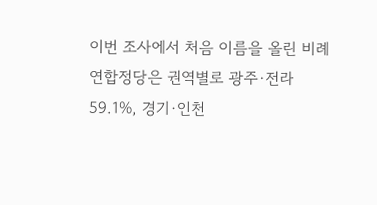이번 조사에서 처음 이름을 올린 비례연합정당은 권역별로 광주·전라 59.1%, 경기·인천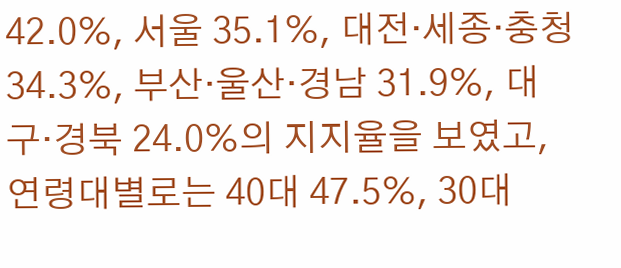42.0%, 서울 35.1%, 대전·세종·충청 34.3%, 부산·울산·경남 31.9%, 대구·경북 24.0%의 지지율을 보였고, 연령대별로는 40대 47.5%, 30대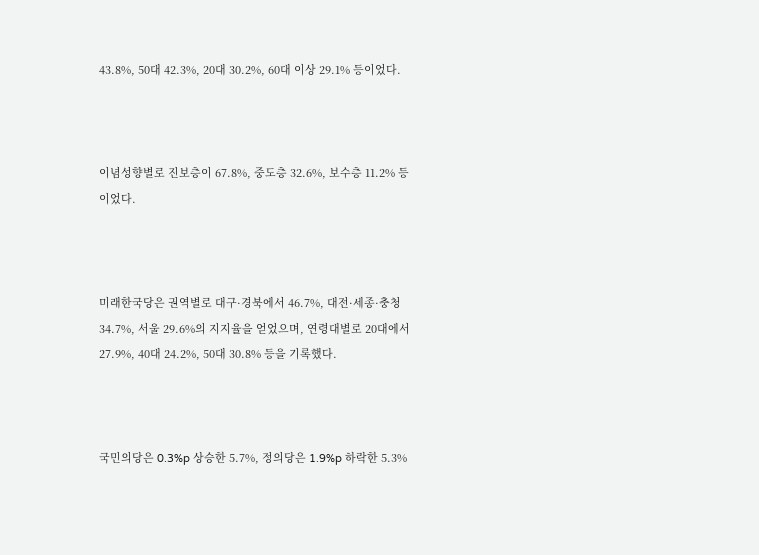43.8%, 50대 42.3%, 20대 30.2%, 60대 이상 29.1% 등이었다.



이념성향별로 진보층이 67.8%, 중도층 32.6%, 보수층 11.2% 등이었다.



미래한국당은 권역별로 대구·경북에서 46.7%, 대전·세종·충청 34.7%, 서울 29.6%의 지지율을 얻었으며, 연령대별로 20대에서 27.9%, 40대 24.2%, 50대 30.8% 등을 기록했다.



국민의당은 0.3%p 상승한 5.7%, 정의당은 1.9%p 하락한 5.3%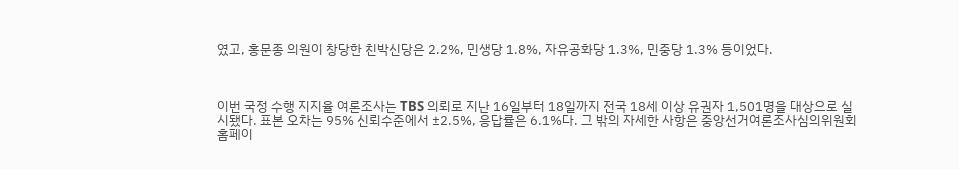였고, 홍문종 의원이 창당한 친박신당은 2.2%, 민생당 1.8%, 자유공화당 1.3%, 민중당 1.3% 등이었다.



이번 국정 수행 지지율 여론조사는 TBS 의뢰로 지난 16일부터 18일까지 전국 18세 이상 유권자 1,501명을 대상으로 실시됐다. 표본 오차는 95% 신뢰수준에서 ±2.5%, 응답률은 6.1%다. 그 밖의 자세한 사항은 중앙선거여론조사심의위원회 홈페이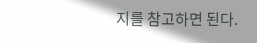지를 참고하면 된다.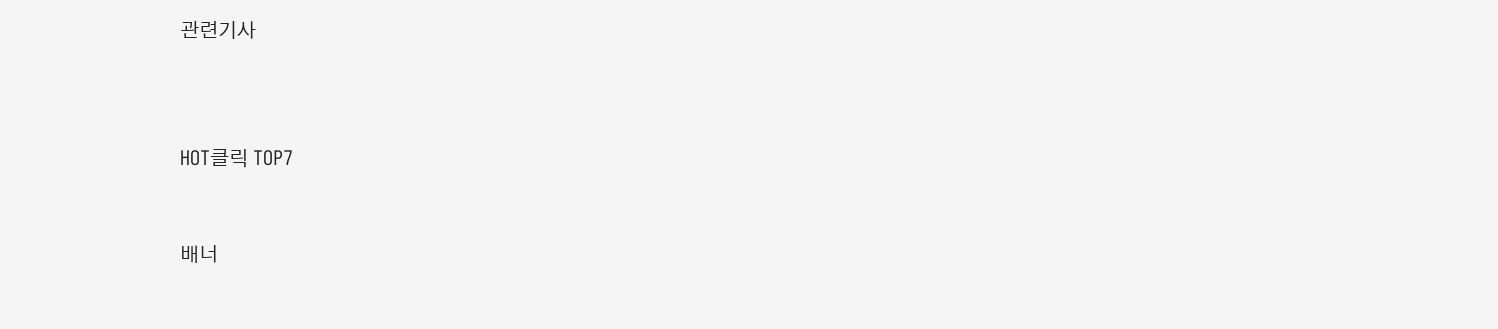관련기사



HOT클릭 TOP7


배너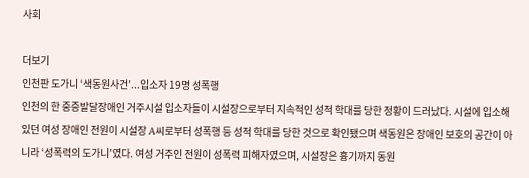사회

더보기
인천판 도가니 ‘색동원사건’...입소자 19명 성폭행
인천의 한 중증발달장애인 거주시설 입소자들이 시설장으로부터 지속적인 성적 학대를 당한 정황이 드러났다. 시설에 입소해 있던 여성 장애인 전원이 시설장 A씨로부터 성폭행 등 성적 학대를 당한 것으로 확인됐으며 색동원은 장애인 보호의 공간이 아니라 ‘성폭력의 도가니’였다. 여성 거주인 전원이 성폭력 피해자였으며, 시설장은 흉기까지 동원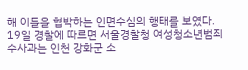해 이들을 협박하는 인면수심의 행태를 보였다. 19일 경찰에 따르면 서울경찰청 여성청소년범죄수사과는 인천 강화군 소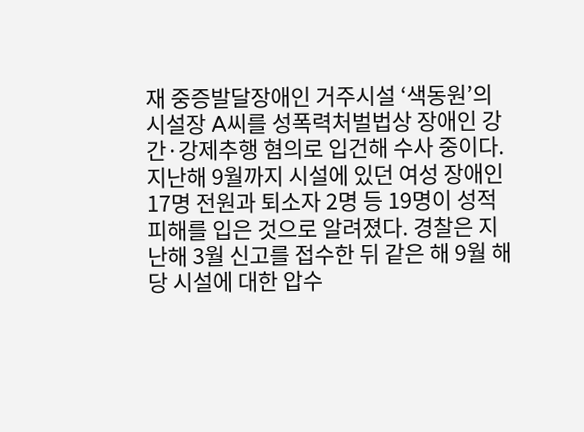재 중증발달장애인 거주시설 ‘색동원’의 시설장 A씨를 성폭력처벌법상 장애인 강간·강제추행 혐의로 입건해 수사 중이다. 지난해 9월까지 시설에 있던 여성 장애인 17명 전원과 퇴소자 2명 등 19명이 성적 피해를 입은 것으로 알려졌다. 경찰은 지난해 3월 신고를 접수한 뒤 같은 해 9월 해당 시설에 대한 압수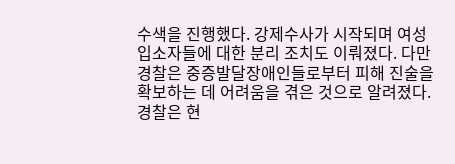수색을 진행했다. 강제수사가 시작되며 여성 입소자들에 대한 분리 조치도 이뤄졌다. 다만 경찰은 중증발달장애인들로부터 피해 진술을 확보하는 데 어려움을 겪은 것으로 알려졌다. 경찰은 현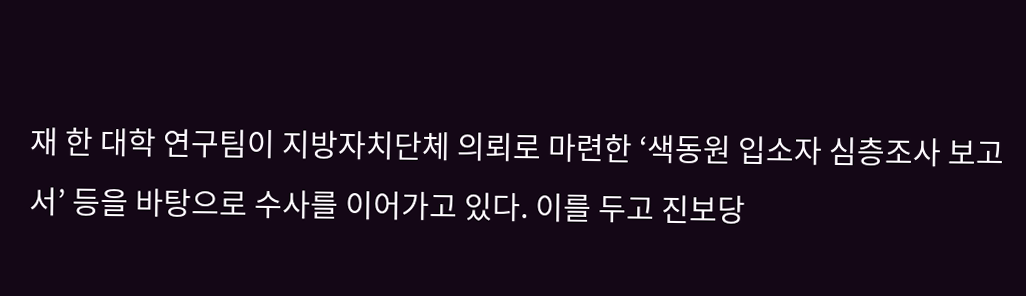재 한 대학 연구팀이 지방자치단체 의뢰로 마련한 ‘색동원 입소자 심층조사 보고서’ 등을 바탕으로 수사를 이어가고 있다. 이를 두고 진보당